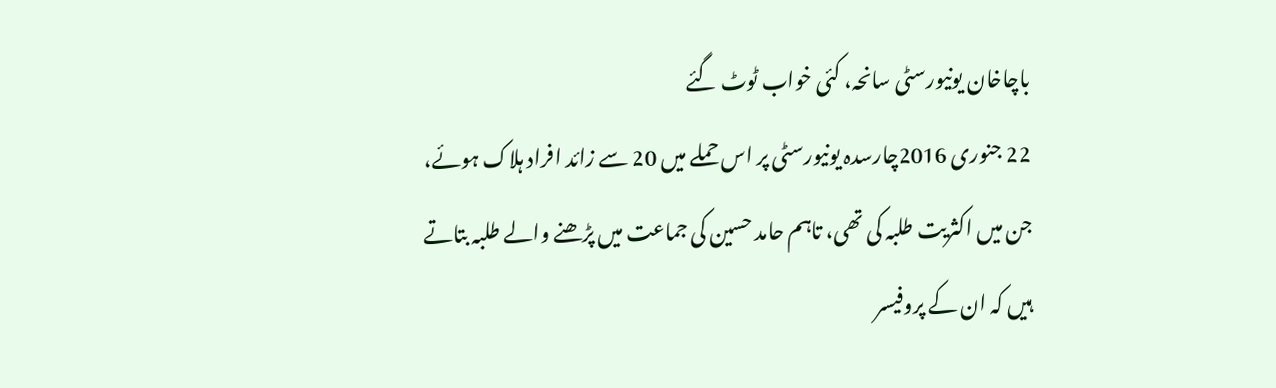باچاخان یونیورسٹی سانحہ، کئی خواب ٹوٹ گئے
22 جنوری 2016چارسدہ یونیورسٹی پر اس حملے میں 20 سے زائد افراد ہلاک ہوئے، جن میں اکثریت طلبہ کی تھی، تاہم حامد حسین کی جماعت میں پڑھنے والے طلبہ بتاتے ہیں کہ ان کے پروفیسر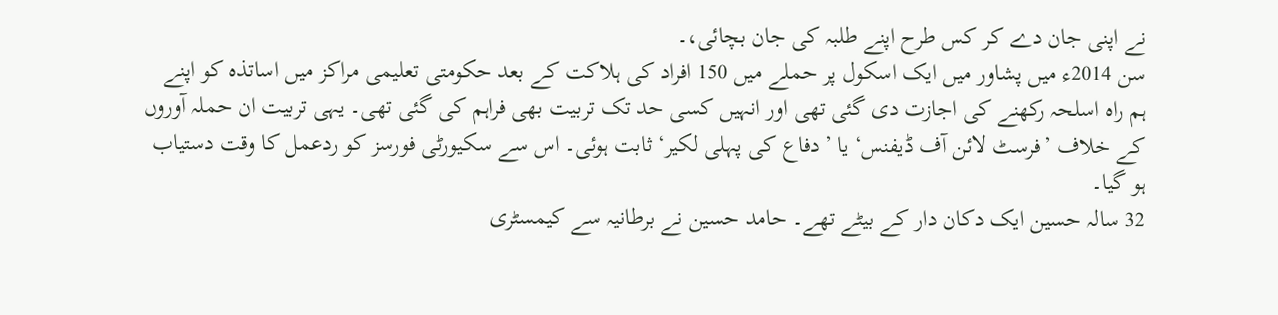نے اپنی جان دے کر کس طرح اپنے طلبہ کی جان بچائی،۔
سن 2014ء میں پشاور میں ایک اسکول پر حملے میں 150 افراد کی ہلاکت کے بعد حکومتی تعلیمی مراکز میں اساتذہ کو اپنے ہم راہ اسلحہ رکھنے کی اجازت دی گئی تھی اور انہیں کسی حد تک تربیت بھی فراہم کی گئی تھی۔ یہی تربیت ان حملہ آوروں کے خلاف ’فرسٹ لائن آف ڈیفنس‘ یا ’دفاع کی پہلی لکیر‘ ثابت ہوئی۔ اس سے سکیورٹی فورسز کو ردعمل کا وقت دستیاب ہو گیا۔
32 سالہ حسین ایک دکان دار کے بیٹے تھے۔ حامد حسین نے برطانیہ سے کیمسٹری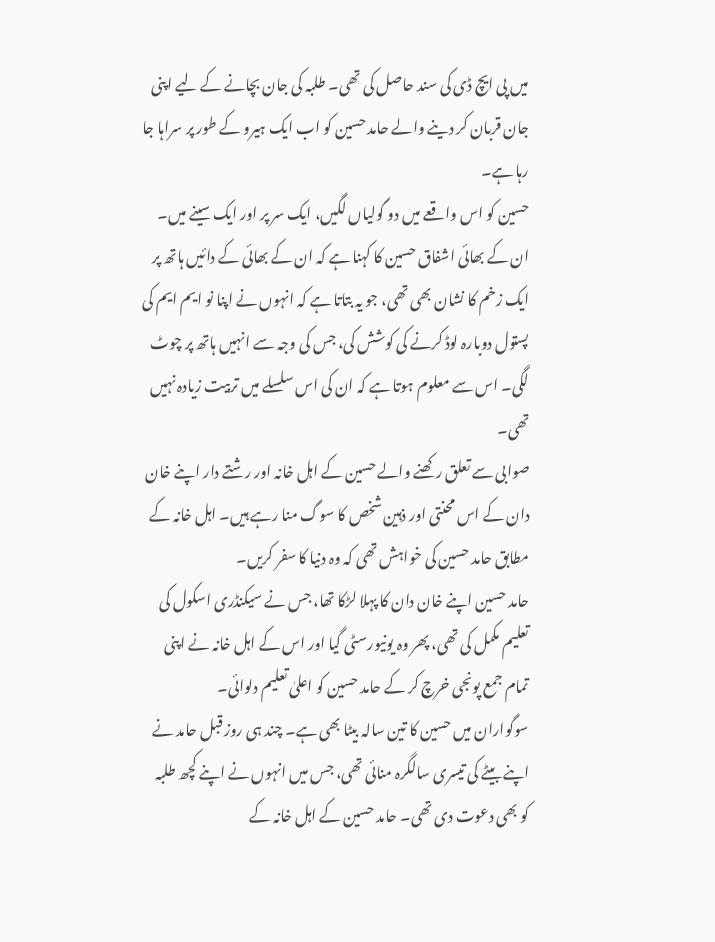میں پی ایچ ڈی کی سند حاصل کی تھی۔ طلبہ کی جان بچانے کے لیے اپنی جان قربان کر دینے والے حامد حسین کو اب ایک ہیرو کے طور پر سراہا جا رہا ہے۔
حسین کو اس واقعے میں دو گولیاں لگیں، ایک سر پر اور ایک سینے میں۔ ان کے بھائی اشفاق حسین کا کہنا ہے کہ ان کے بھائی کے دائیں ہاتھ پر ایک زخم کا نشان بھی تھی، جو یہ بتاتا ہے کہ انہوں نے اپنا نو ایم ایم کی پستول دوبارہ لوڈ کرنے کی کوشش کی، جس کی وجہ سے انہیں ہاتھ پر چوٹ لگی۔ اس سے معلوم ہوتا ہے کہ ان کی اس سلسلے میں تربیت زیادہ نہیں تھی۔
صوابی سے تعلق رکھنے والے حسین کے اہل خانہ اور رشتے دار اپنے خان دان کے اس محنتی اور ذہین شخص کا سوگ منا رہے ہیں۔ اہل خانہ کے مطابق حامد حسین کی خواہش تھی کہ وہ دنیا کا سفر کریں۔
حامد حسین اپنے خان دان کا پہلا لڑکا تھا، جس نے سیکنڈری اسکول کی تعلیم مکمل کی تھی، پھر وہ یونیورسٹی گیا اور اس کے اہل خانہ نے اپنی تمام جمع پونجی خرچ کر کے حامد حسین کو اعلیٰ تعلیم دلوائی۔
سوگواران میں حسین کا تین سالہ بیٹا بھی ہے۔ چند ہی روز قبل حامد نے اپنے بیٹے کی تیسری سالگرہ منائی تھی، جس میں انہوں نے اپنے کچھ طلبہ کو بھی دعوت دی تھی۔ حامد حسین کے اہل خانہ کے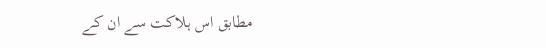مطابق اس ہلاکت سے ان کے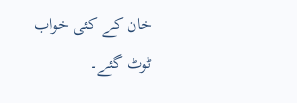خان کے کئی خواب ٹوٹ گئے۔